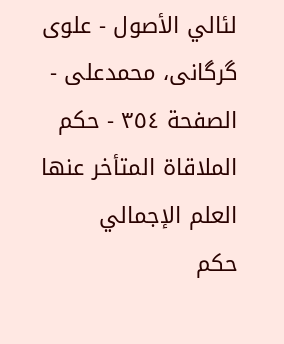لئالي الأصول - علوی گرگانی، محمدعلی - الصفحة ٣٥٤ - حكم الملاقاة المتأخر عنها العلم الإجمالي
حكم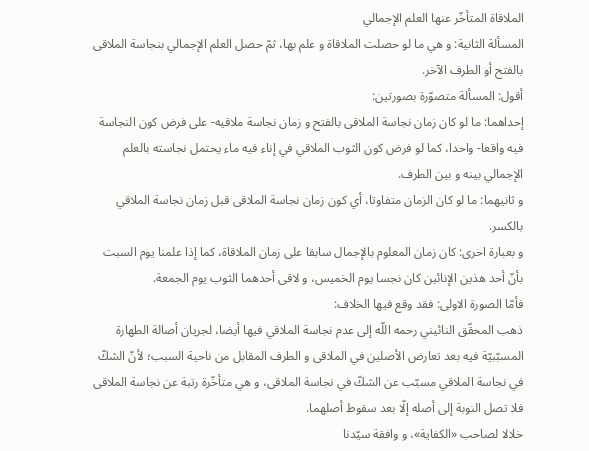الملاقاة المتأخّر عنها العلم الإجمالي
المسألة الثانية: و هي ما لو حصلت الملاقاة و علم بها، ثمّ حصل العلم الإجمالي بنجاسة الملاقى بالفتح أو الطرف الآخر.
أقول: المسألة متصوّرة بصورتين:
إحداهما: ما لو كان زمان نجاسة الملاقى بالفتح و زمان نجاسة ملاقيه- على فرض كون النجاسة فيه واقعا- واحدا، كما لو فرض كون الثوب الملاقي في إناء فيه ماء يحتمل نجاسته بالعلم الإجمالي بينه و بين الطرف.
و ثانيهما: ما لو كان الزمان متفاوتا، أي كون زمان نجاسة الملاقى قبل زمان نجاسة الملاقي بالكسر.
و بعبارة اخرى: كان زمان المعلوم بالإجمال سابقا على زمان الملاقاة، كما إذا علمنا يوم السبت بأنّ أحد هذين الإنائين كان نجسا يوم الخميس، و لاقى أحدهما الثوب يوم الجمعة.
فأمّا الصورة الاولى: فقد وقع فيها الخلاف:
ذهب المحقّق النائيني رحمه اللّه إلى عدم نجاسة الملاقي فيها أيضا، لجريان أصالة الطهارة المسبّبيّة فيه بعد تعارض الأصلين في الملاقى و الطرف المقابل من ناحية السبب؛ لأنّ الشكّ في نجاسة الملاقي مسبّب عن الشكّ في نجاسة الملاقى، و هي متأخّرة رتبة عن نجاسة الملاقى فلا تصل النوبة إلى أصله إلّا بعد سقوط أصلهما.
خلالا لصاحب «الكفاية»، و وافقة سيّدنا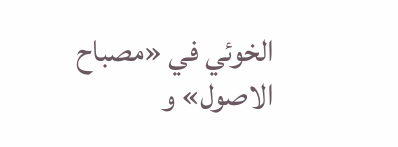الخوئي في «مصباح الاصول» و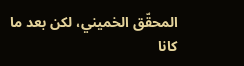المحقّق الخميني، لكن بعد ما كانا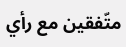متّفقين مع رأي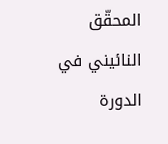المحقّق النائيني في الدورة